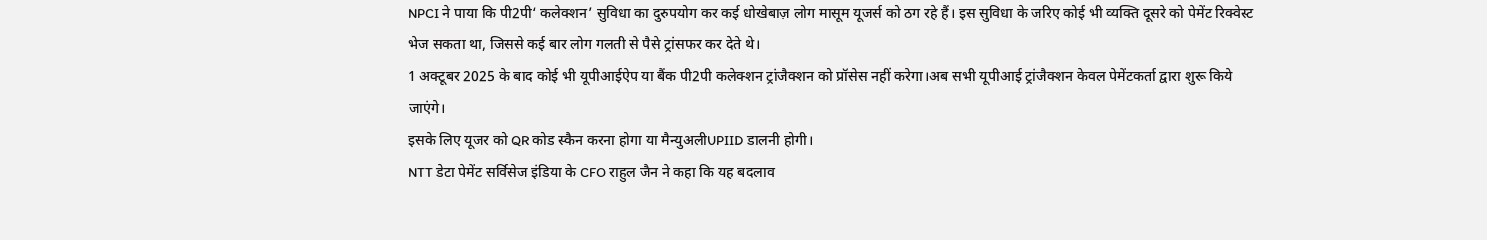NPCI ने पाया कि पी2पी‘ कलेक्शन’ सुविधा का दुरुपयोग कर कई धोखेबाज़ लोग मासूम यूजर्स को ठग रहे हैं। इस सुविधा के जरिए कोई भी व्यक्ति दूसरे को पेमेंट रिक्वेस्ट भेज सकता था, जिससे कई बार लोग गलती से पैसे ट्रांसफर कर देते थे।
1 अक्टूबर 2025 के बाद कोई भी यूपीआईऐप या बैंक पी2पी कलेक्शन ट्रांजैक्शन को प्रॉसेस नहीं करेगा।अब सभी यूपीआई ट्रांजैक्शन केवल पेमेंटकर्ता द्वारा शुरू किये जाएंगे।
इसके लिए यूजर को QR कोड स्कैन करना होगा या मैन्युअलीUPIID डालनी होगी।
NTT डेटा पेमेंट सर्विसेज इंडिया के CFO राहुल जैन ने कहा कि यह बदलाव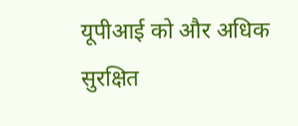यूपीआई को और अधिक सुरक्षित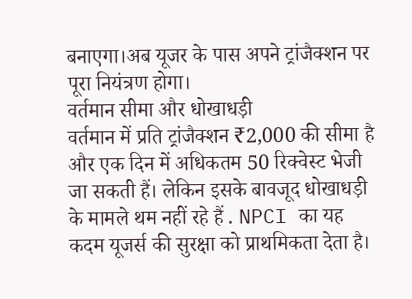बनाएगा।अब यूजर के पास अपने ट्रांजैक्शन पर पूरा नियंत्रण होगा।
वर्तमान सीमा और धोखाधड़ी
वर्तमान में प्रति ट्रांजैक्शन ₹2,000 की सीमा है और एक दिन में अधिकतम 50 रिक्वेस्ट भेजी जा सकती हैं। लेकिन इसके बावजूद धोखाधड़ी के मामले थम नहीं रहे हैं . NPCI का यह कदम यूजर्स की सुरक्षा को प्राथमिकता देता है।